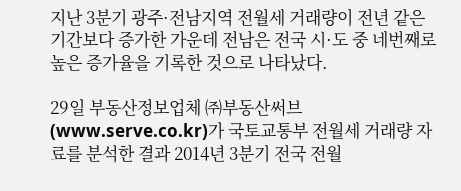지난 3분기 광주·전남지역 전월세 거래량이 전년 같은 기간보다 증가한 가운데 전남은 전국 시·도 중 네번째로 높은 증가율을 기록한 것으로 나타났다.

29일 부동산정보업체 ㈜부동산써브(www.serve.co.kr)가 국토교통부 전월세 거래량 자료를 분석한 결과 2014년 3분기 전국 전월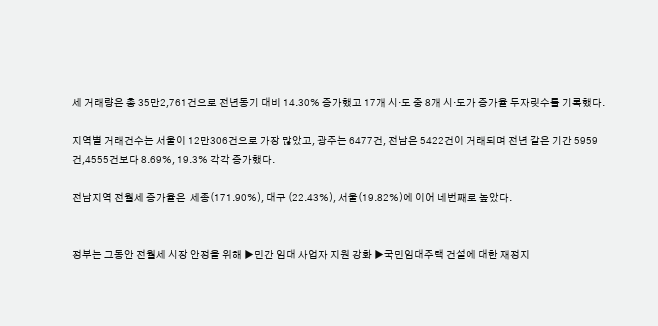세 거래량은 총 35만2,761건으로 전년동기 대비 14.30% 증가했고 17개 시·도 중 8개 시·도가 증가율 두자릿수를 기록했다.

지역별 거래건수는 서울이 12만306건으로 가장 많았고, 광주는 6477건, 전남은 5422건이 거래되며 전년 같은 기간 5959건,4555건보다 8.69%, 19.3% 각각 증가했다.

전남지역 전월세 증가율은  세종(171.90%), 대구 (22.43%), 서울(19.82%)에 이어 네번째로 높았다.


정부는 그동안 전월세 시장 안정을 위해 ▶민간 임대 사업자 지원 강화 ▶국민임대주택 건설에 대한 재정지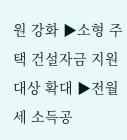원 강화 ▶소형 주택 건설자금 지원 대상 확대 ▶전월세 소득공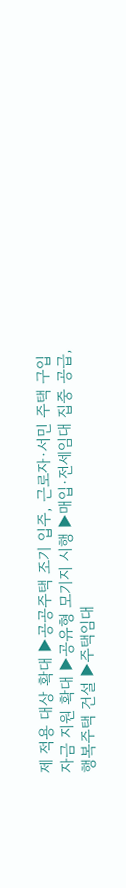제 적용 대상 확대 ▶공공주택 조기 입주, 근로자·서민 주택 구입 자금 지원 확대 ▶공유형 모기지 시행 ▶매입·전세임대 집중 공급, 행복주택 건설 ▶주택임대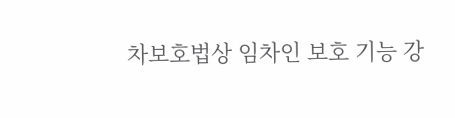차보호법상 임차인 보호 기능 강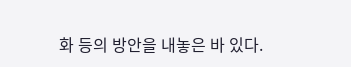화 등의 방안을 내놓은 바 있다.